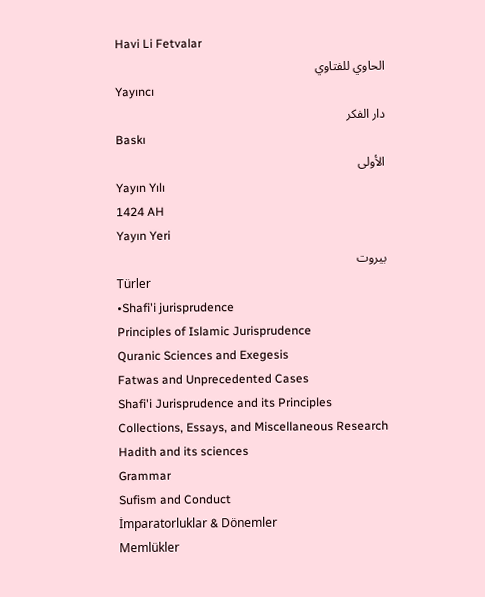Havi Li Fetvalar
الحاوي للفتاوي
Yayıncı
دار الفكر
Baskı
الأولى
Yayın Yılı
1424 AH
Yayın Yeri
بيروت
Türler
•Shafi'i jurisprudence
Principles of Islamic Jurisprudence
Quranic Sciences and Exegesis
Fatwas and Unprecedented Cases
Shafi'i Jurisprudence and its Principles
Collections, Essays, and Miscellaneous Research
Hadith and its sciences
Grammar
Sufism and Conduct
İmparatorluklar & Dönemler
Memlükler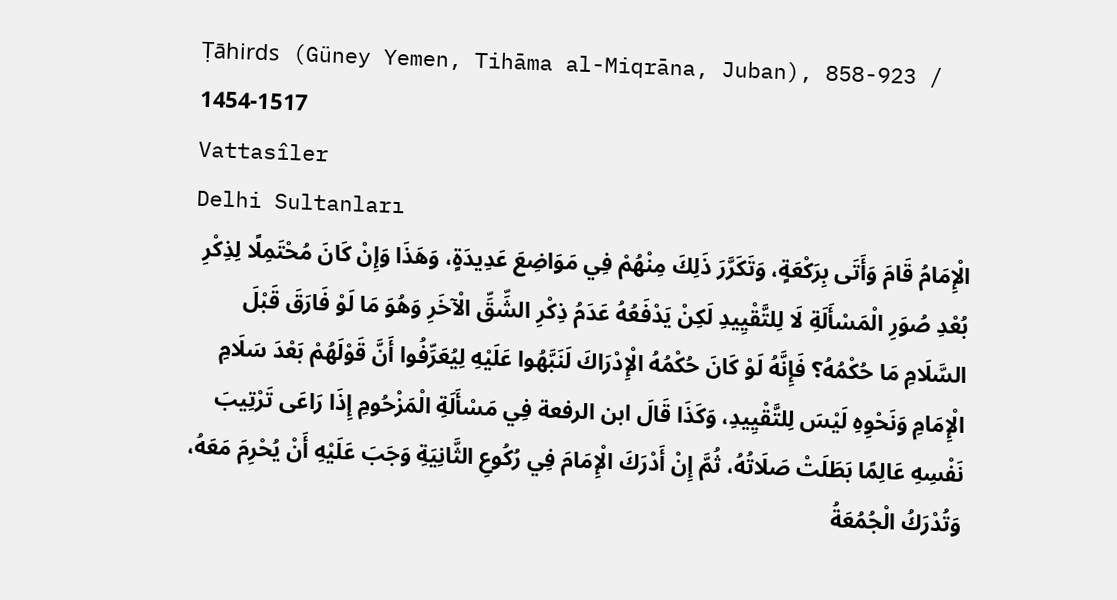Ṭāhirds (Güney Yemen, Tihāma al-Miqrāna, Juban), 858-923 / 1454-1517
Vattasîler
Delhi Sultanları
الْإِمَامُ قَامَ وَأَتَى بِرَكْعَةٍ، وَتَكَرَّرَ ذَلِكَ مِنْهُمْ فِي مَوَاضِعَ عَدِيدَةٍ، وَهَذَا وَإِنْ كَانَ مُحْتَمِلًا لِذِكْرِ بُعْدِ صُوَرِ الْمَسْأَلَةِ لَا لِلتَّقْيِيدِ لَكِنْ يَدْفَعُهُ عَدَمُ ذِكْرِ الشِّقِّ الْآخَرِ وَهُوَ مَا لَوْ فَارَقَ قَبْلَ السَّلَامِ مَا حُكْمُهُ؟ فَإِنَّهُ لَوْ كَانَ حُكْمُهُ الْإِدْرَاكَ لَنَبَّهُوا عَلَيْهِ لِيُعَرِّفُوا أَنَّ قَوْلَهُمْ بَعْدَ سَلَامِ الْإِمَامِ وَنَحْوِهِ لَيْسَ لِلتَّقْيِيدِ، وَكَذَا قَالَ ابن الرفعة فِي مَسْأَلَةِ الْمَزْحُومِ إِذَا رَاعَى تَرْتِيبَ نَفْسِهِ عَالِمًا بَطَلَتْ صَلَاتُهُ، ثُمَّ إِنْ أَدْرَكَ الْإِمَامَ فِي رُكُوعِ الثَّانِيَةِ وَجَبَ عَلَيْهِ أَنْ يُحْرِمَ مَعَهُ، وَتُدْرَكُ الْجُمُعَةُ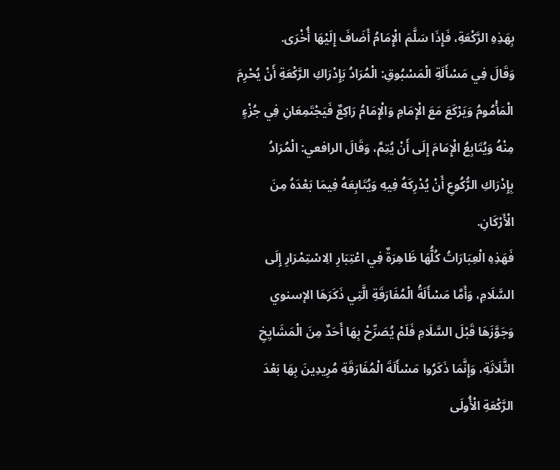بِهَذِهِ الرَّكْعَةِ، فَإِذَا سَلَّمَ الْإِمَامُ أَضَافَ إِلَيْهَا أُخْرَى.
وَقَالَ فِي مَسْأَلَةِ الْمَسْبُوقِ: الْمُرَادُ بَإِدْرَاكِ الرَّكْعَةِ أَنْ يُحْرِمَ الْمَأْمُومُ وَيَرْكَعَ مَعَ الْإِمَامِ وَالْإِمَامُ رَاكِعٌ فَيَجْتَمِعَانِ فِي جُزْءٍ مِنْهُ وَيُتَابِعُ الْإِمَامَ إِلَى أَنْ يُتِمَّ، وَقَالَ الرافعي: الْمُرَادُ بِإِدْرَاكِ الرُّكُوعِ أَنْ يُدْرِكَهُ فِيهِ وَيُتَابِعَهُ فِيمَا بَعْدَهُ مِنَ الْأَرْكَانِ.
فَهَذِهِ الْعِبَارَاتُ كُلُّهَا ظَاهِرَةٌ فِي اعْتِبَارِ الِاسْتِمْرَارِ إِلَى السَّلَامِ، وَأَمَّا مَسْأَلَةُ الْمُفَارَقَةِ الَّتِي ذَكَرَهَا الإسنوي وَجَوَّزَهَا قَبْلَ السَّلَامِ فَلَمْ يُصَرِّحْ بِهَا أَحَدٌ مِنَ الْمَشَايِخِ الثَّلَاثَةِ، وَإِنَّمَا ذَكَرُوا مَسْأَلَةَ الْمُفَارَقَةِ مُرِيدِينَ بِهَا بَعْدَ الرَّكْعَةِ الْأُولَى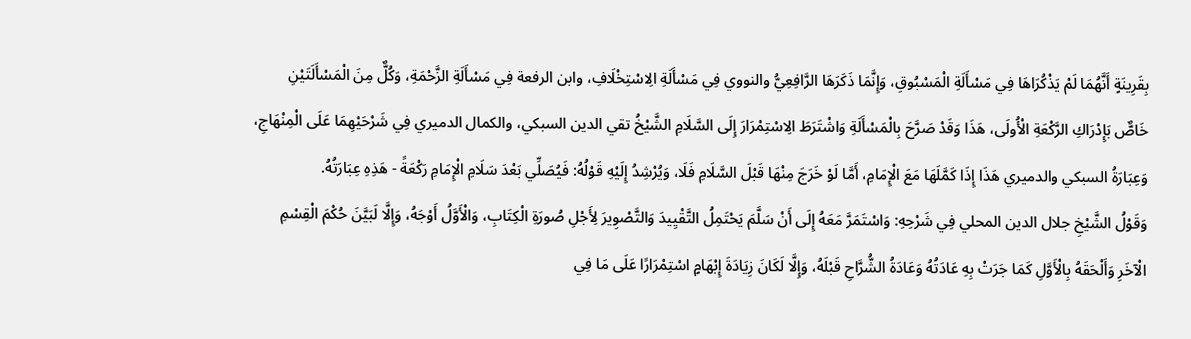بِقَرِينَةٍ أَنَّهُمَا لَمْ يَذْكُرَاهَا فِي مَسْأَلَةِ الْمَسْبُوقِ، وَإِنَّمَا ذَكَرَهَا الرَّافِعِيُّ والنووي فِي مَسْأَلَةِ الِاسْتِخْلَافِ، وابن الرفعة فِي مَسْأَلَةِ الزَّحْمَةِ، وَكُلٌّ مِنَ الْمَسْأَلَتَيْنِ خَاصٌّ بَإِدْرَاكِ الرَّكْعَةِ الْأُولَى، هَذَا وَقَدْ صَرَّحَ بِالْمَسْأَلَةِ وَاشْتَرَطَ الِاسْتِمْرَارَ إِلَى السَّلَامِ الشَّيْخُ تقي الدين السبكي، والكمال الدميري فِي شَرْحَيْهِمَا عَلَى الْمِنْهَاجِ، وَعِبَارَةُ السبكي والدميري هَذَا إِذَا كَمَّلَهَا مَعَ الْإِمَامِ، أَمَّا لَوْ خَرَجَ مِنْهَا قَبْلَ السَّلَامِ فَلَا، وَيُرْشِدُ إِلَيْهِ قَوْلُهُ: فَيُصَلِّي بَعْدَ سَلَامِ الْإِمَامِ رَكْعَةً - هَذِهِ عِبَارَتُهُ.
وَقَوْلُ الشَّيْخِ جلال الدين المحلي فِي شَرْحِهِ: وَاسْتَمَرَّ مَعَهُ إِلَى أَنْ سَلَّمَ يَحْتَمِلُ التَّقْيِيدَ وَالتَّصْوِيرَ لِأَجْلِ صُورَةِ الْكِتَابِ، وَالْأَوَّلُ أَوْجَهُ، وَإِلَّا لَبَيَّنَ حُكْمَ الْقِسْمِ الْآخَرِ وَأَلْحَقَهُ بِالْأَوَّلِ كَمَا جَرَتْ بِهِ عَادَتُهُ وَعَادَةُ الشُّرَّاحِ قَبْلَهُ، وَإِلَّا لَكَانَ زِيَادَةَ إِبْهَامٍ اسْتِمْرَارًا عَلَى مَا فِي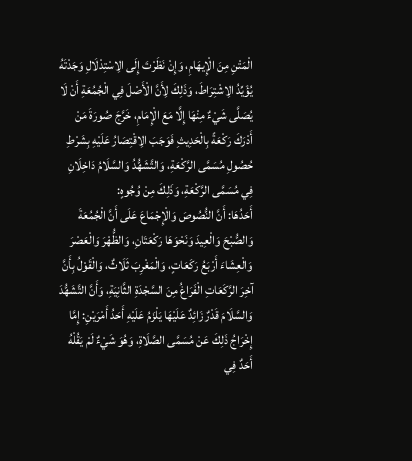الْمَتْنِ مِنَ الْإِيهَامِ، وَإِنْ نَظَرْتَ إِلَى الِاسْتِدْلَالِ وَجَدْتَهُ يُؤَيِّدُ الِاشْتِرَاطَ، وَذَلِكَ لِأَنَّ الْأَصْلَ فِي الْجُمُعَةِ أَنْ لَا يُصَلَّى شَيْءٌ مِنْهَا إِلَّا مَعَ الْإِمَامِ، خَرَّجَ صُورَةَ مَنْ أَدْرَكَ رَكْعَةً بِالْحَدِيثِ فَوَجَبَ الِاقْتِصَارُ عَلَيْهِ بِشَرْطِ حُصُولِ مُسَمَّى الرَّكْعَةِ، وَالتَّشَهُّدُ وَالسَّلَامُ دَاخِلَانِ فِي مُسَمَّى الرَّكْعَةِ، وَذَلِكَ مِنْ وُجُوهٍ:
أَحَدُهَا: أَنَّ النُّصُوصَ وَالْإِجْمَاعَ عَلَى أَنَّ الْجُمُعَةَ وَالصُّبْحَ وَالْعِيدَ وَنَحْوَهَا رَكْعَتَانِ، وَالظُّهْرَ وَالْعَصْرَ وَالْعِشَاءَ أَرْبَعُ رَكَعَاتٍ، وَالْمَغْرِبَ ثَلَاثٌ، وَالْقَوْلُ بِأَنَّ آخِرَ الرَّكَعَاتِ الْفَرَاغُ مِنَ السَّجْدَةِ الثَّانِيَةِ، وَأَنَّ التَّشَهُّدَ وَالسَّلَامَ قَدْرٌ زَائِدٌ عَلَيْهَا يَلْزَمُ عَلَيْهِ أَحَدُ أَمْرَيْنِ: إِمَّا إِخْرَاجُ ذَلِكَ عَنْ مُسَمَّى الصَّلَاةِ، وَهُوَ شَيْءٌ لَمْ يَقُلْهُ أَحَدٌ فِي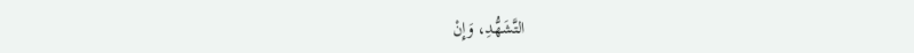التَّشَهُّدِ، وَإِنْ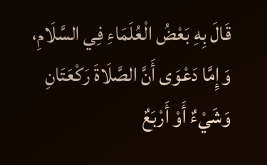قَالَ بِهِ بَعْضُ الْعُلَمَاءِ فِي السَّلَامِ، وَإِمَّا دَعْوَى أَنَّ الصَّلَاةَ رَكْعَتَانِ وَشَيْءٌ أَوْ أَرْبَعٌ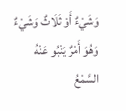وَشَيْءٌ أَوْ ثَلَاثٌ وَشَيْءٌ وَهُوَ أَمْرٌ يَنْبُو عَنْهُ السَّمْعُ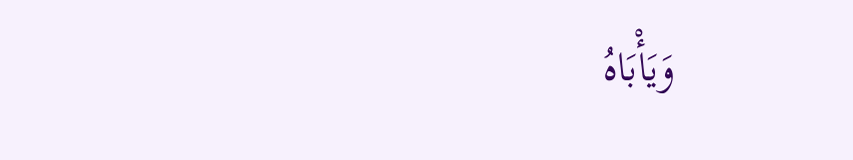وَيَأْبَاهُ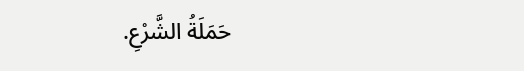حَمَلَةُ الشَّرْعِ.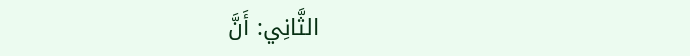الثَّانِي: أَنَّ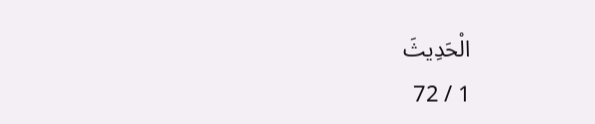الْحَدِيثَ
1 / 72